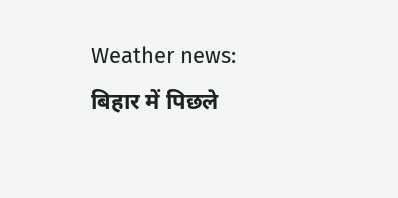Weather news: बिहार में पिछले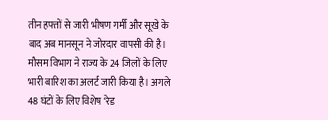तीन हफ्तों से जारी भीषण गर्मी और सूखे के बाद अब मानसून ने जोरदार वापसी की है। मौसम विभाग ने राज्य के 24 जिलों के लिए भारी बारिश का अलर्ट जारी किया है। अगले 48 घंटों के लिए विशेष ‘रेड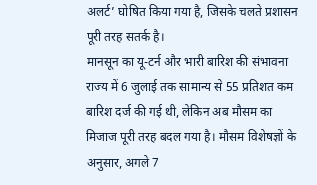अलर्ट’ घोषित किया गया है, जिसके चलते प्रशासन पूरी तरह सतर्क है।
मानसून का यू-टर्न और भारी बारिश की संभावना
राज्य में 6 जुलाई तक सामान्य से 55 प्रतिशत कम बारिश दर्ज की गई थी, लेकिन अब मौसम का मिजाज पूरी तरह बदल गया है। मौसम विशेषज्ञों के अनुसार, अगले 7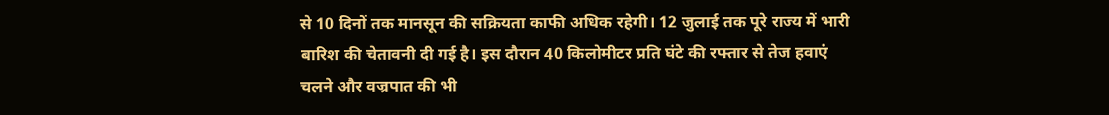से 10 दिनों तक मानसून की सक्रियता काफी अधिक रहेगी। 12 जुलाई तक पूरे राज्य में भारी बारिश की चेतावनी दी गई है। इस दौरान 40 किलोमीटर प्रति घंटे की रफ्तार से तेज हवाएं चलने और वज्रपात की भी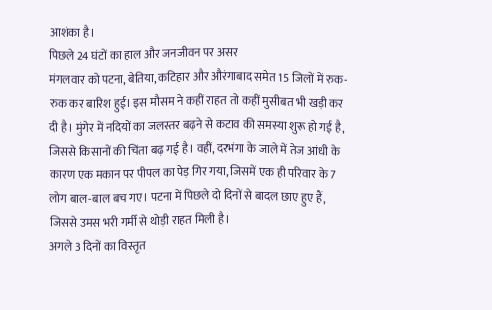आशंका है।
पिछले 24 घंटों का हाल और जनजीवन पर असर
मंगलवार को पटना, बेतिया, कटिहार और औरंगाबाद समेत 15 जिलों में रुक-रुक कर बारिश हुई। इस मौसम ने कहीं राहत तो कहीं मुसीबत भी खड़ी कर दी है। मुंगेर में नदियों का जलस्तर बढ़ने से कटाव की समस्या शुरू हो गई है, जिससे किसानों की चिंता बढ़ गई है। वहीं, दरभंगा के जाले में तेज आंधी के कारण एक मकान पर पीपल का पेड़ गिर गया, जिसमें एक ही परिवार के 7 लोग बाल-बाल बच गए। पटना में पिछले दो दिनों से बादल छाए हुए हैं, जिससे उमस भरी गर्मी से थोड़ी राहत मिली है।
अगले 3 दिनों का विस्तृत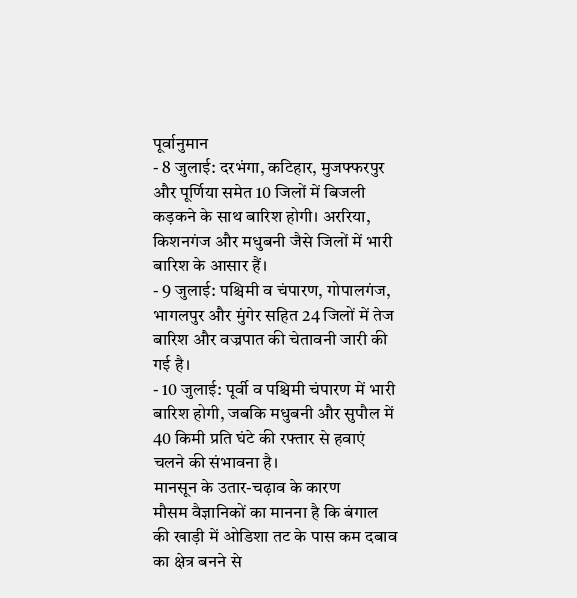पूर्वानुमान
- 8 जुलाई: दरभंगा, कटिहार, मुजफ्फरपुर और पूर्णिया समेत 10 जिलों में बिजली कड़कने के साथ बारिश होगी। अररिया, किशनगंज और मधुबनी जैसे जिलों में भारी बारिश के आसार हैं।
- 9 जुलाई: पश्चिमी व चंपारण, गोपालगंज, भागलपुर और मुंगेर सहित 24 जिलों में तेज बारिश और वज्रपात की चेतावनी जारी की गई है।
- 10 जुलाई: पूर्वी व पश्चिमी चंपारण में भारी बारिश होगी, जबकि मधुबनी और सुपौल में 40 किमी प्रति घंटे की रफ्तार से हवाएं चलने की संभावना है।
मानसून के उतार-चढ़ाव के कारण
मौसम वैज्ञानिकों का मानना है कि बंगाल की खाड़ी में ओडिशा तट के पास कम दबाव का क्षेत्र बनने से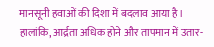मानसूनी हवाओं की दिशा में बदलाव आया है। हालांकि, आर्द्रता अधिक होने और तापमान में उतार-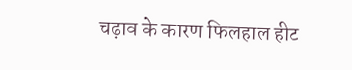चढ़ाव के कारण फिलहाल हीट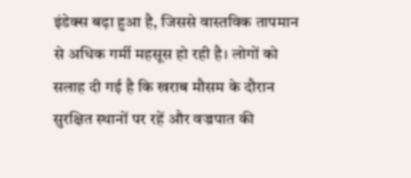इंडेक्स बढ़ा हुआ है, जिससे वास्तविक तापमान से अधिक गर्मी महसूस हो रही है। लोगों को सलाह दी गई है कि खराब मौसम के दौरान सुरक्षित स्थानों पर रहें और वज्रपात की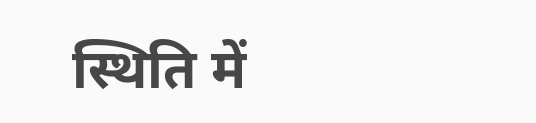स्थिति में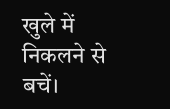खुले में निकलने से बचें।